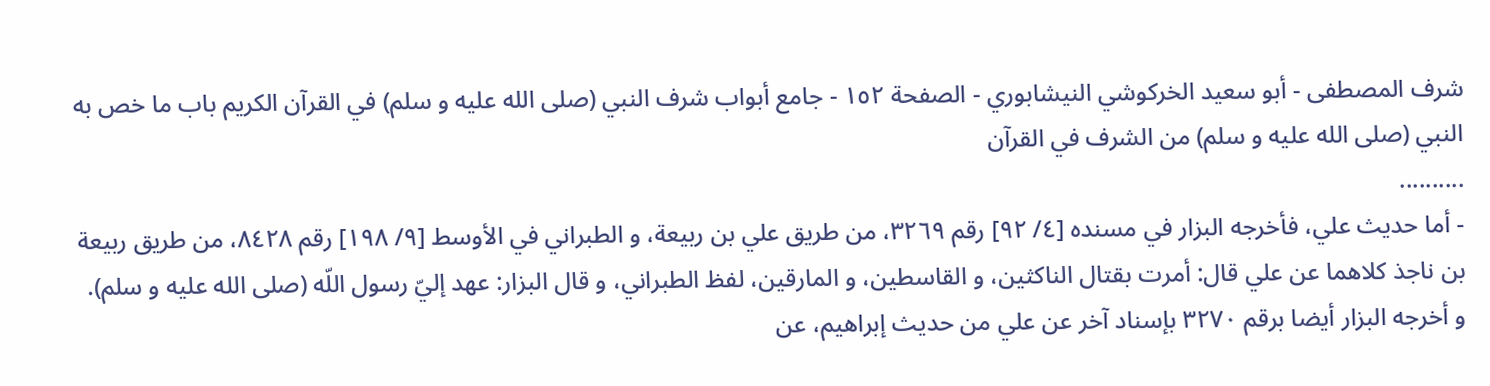شرف المصطفى - أبو سعيد الخركوشي النيشابوري - الصفحة ١٥٢ - جامع أبواب شرف النبي (صلى الله عليه و سلم) في القرآن الكريم باب ما خص به النبي (صلى الله عليه و سلم) من الشرف في القرآن
..........
- أما حديث علي، فأخرجه البزار في مسنده [٤/ ٩٢] رقم ٣٢٦٩، من طريق علي بن ربيعة، و الطبراني في الأوسط [٩/ ١٩٨] رقم ٨٤٢٨، من طريق ربيعة بن ناجذ كلاهما عن علي قال: أمرت بقتال الناكثين، و القاسطين، و المارقين، لفظ الطبراني، و قال البزار: عهد إليّ رسول اللّه (صلى الله عليه و سلم).
و أخرجه البزار أيضا برقم ٣٢٧٠ بإسناد آخر عن علي من حديث إبراهيم، عن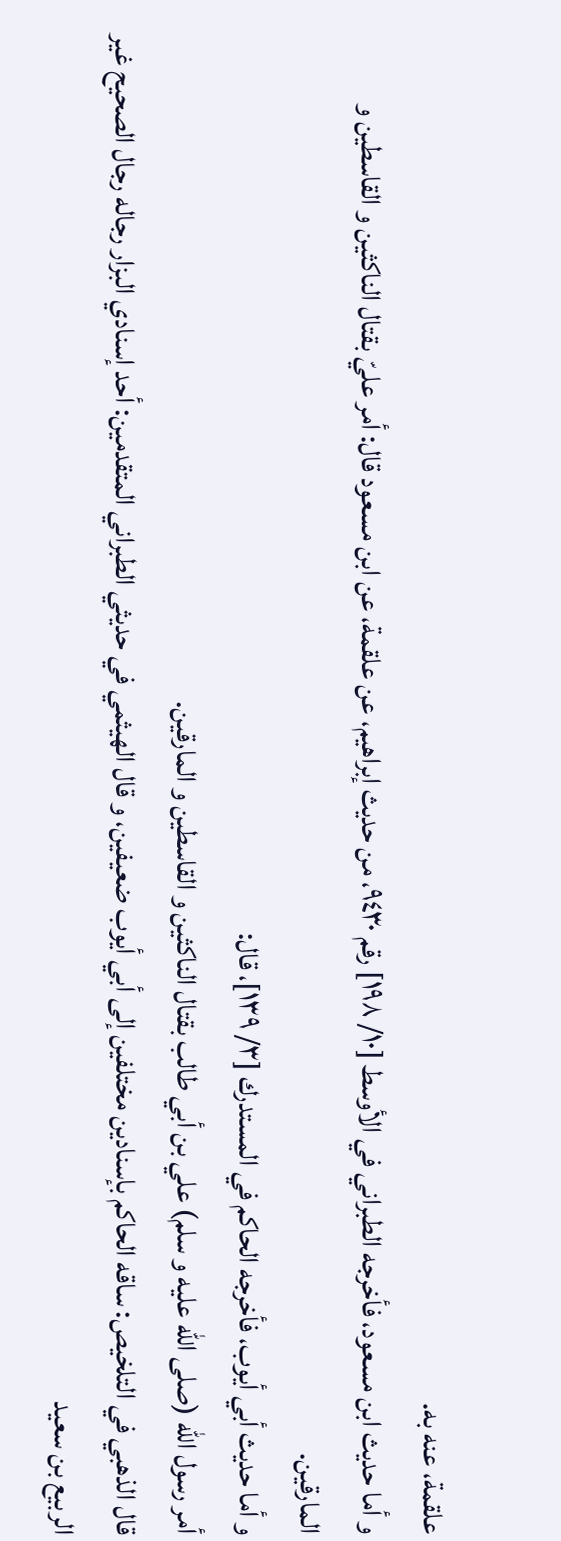علقمة، عنه به.
و أما حديث ابن مسعود، فأخرجه الطبراني في الأوسط [١٠/ ١٩٨] رقم ٩٤٣٠، من حديث إبراهيم، عن علقمة، عن ابن مسعود قال: أمر عليّ بقتال الناكثين و القاسطين و المارقين.
و أما حديث أبي أيوب، فأخرجه الحاكم في المستدرك [٣/ ١٣٩]، قال:
أمر رسول اللّه (صلى الله عليه و سلم) علي بن أبي طالب بقتال الناكثين و القاسطين و المارقين.
قال الذهبي في التلخيص: ساقه الحاكم بإسنادين مختلفين إلى أبي أيوب ضعيفين، و قال الهيثمي في حديثي الطبراني المتقدمين: أحد إسنادي البزار رجاله رجال الصحيح غير الربيع بن سعيد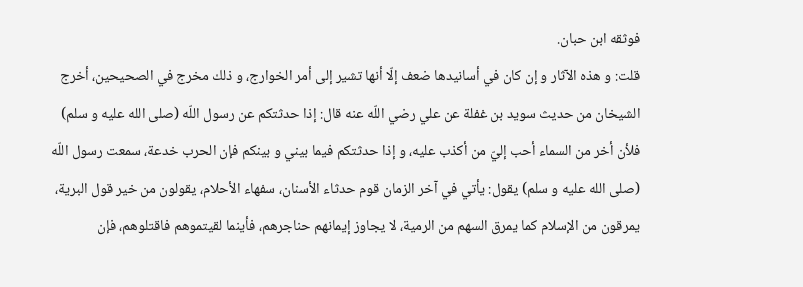فوثقه ابن حبان.
قلت: و هذه الآثار و إن كان في أسانيدها ضعف إلّا أنها تشير إلى أمر الخوارج، و ذلك مخرج في الصحيحين، أخرج الشيخان من حديث سويد بن غفلة عن علي رضي اللّه عنه قال: إذا حدثتكم عن رسول اللّه (صلى الله عليه و سلم) فلأن أخر من السماء أحب إليّ من أكذب عليه، و إذا حدثتكم فيما بيني و بينكم فإن الحرب خدعة، سمعت رسول اللّه (صلى الله عليه و سلم) يقول: يأتي في آخر الزمان قوم حدثاء الأسنان، سفهاء الأحلام، يقولون من خير قول البرية، يمرقون من الإسلام كما يمرق السهم من الرمية، لا يجاوز إيمانهم حناجرهم، فأينما لقيتموهم فاقتلوهم، فإن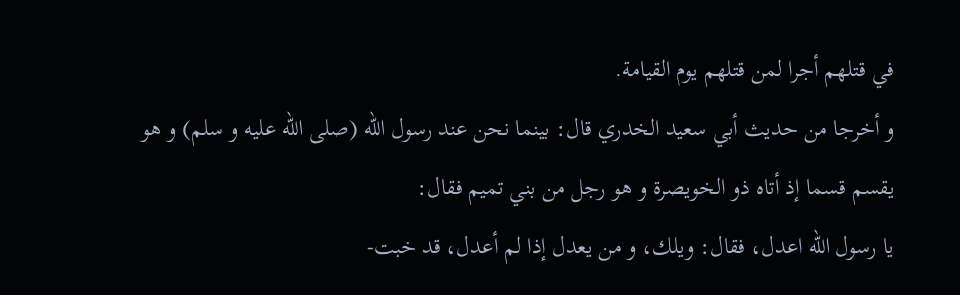في قتلهم أجرا لمن قتلهم يوم القيامة.
و أخرجا من حديث أبي سعيد الخدري قال: بينما نحن عند رسول اللّه (صلى الله عليه و سلم) و هو يقسم قسما إذ أتاه ذو الخويصرة و هو رجل من بني تميم فقال:
يا رسول اللّه اعدل، فقال: ويلك، و من يعدل إذا لم أعدل، قد خبت-